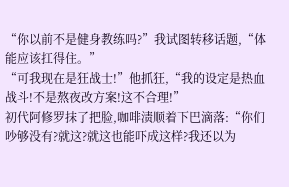“你以前不是健身教练吗?”我试图转移话题,“体能应该扛得住。”
“可我现在是狂战士!”他抓狂,“我的设定是热血战斗!不是熬夜改方案!这不合理!”
初代阿修罗抹了把脸,咖啡渍顺着下巴滴落:“你们吵够没有?就这?就这也能吓成这样?我还以为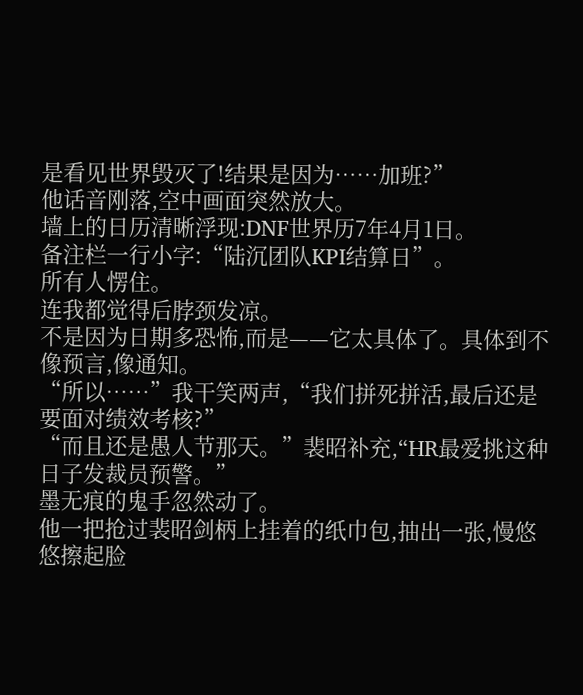是看见世界毁灭了!结果是因为……加班?”
他话音刚落,空中画面突然放大。
墙上的日历清晰浮现:DNF世界历7年4月1日。
备注栏一行小字:“陆沉团队KPI结算日”。
所有人愣住。
连我都觉得后脖颈发凉。
不是因为日期多恐怖,而是——它太具体了。具体到不像预言,像通知。
“所以……”我干笑两声,“我们拼死拼活,最后还是要面对绩效考核?”
“而且还是愚人节那天。”裴昭补充,“HR最爱挑这种日子发裁员预警。”
墨无痕的鬼手忽然动了。
他一把抢过裴昭剑柄上挂着的纸巾包,抽出一张,慢悠悠擦起脸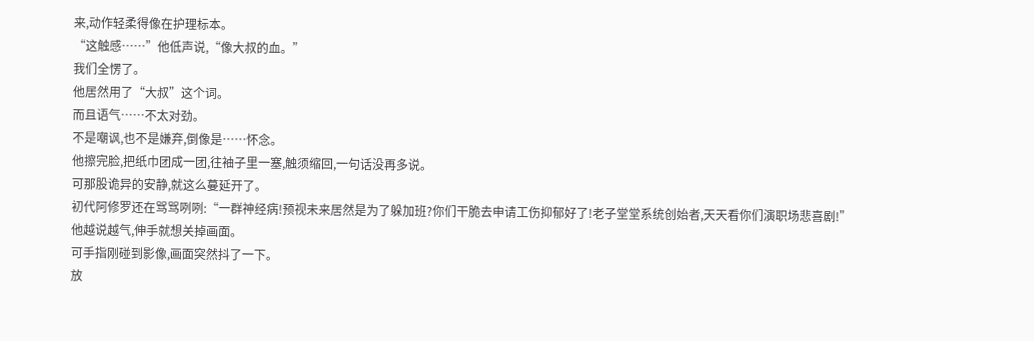来,动作轻柔得像在护理标本。
“这触感……”他低声说,“像大叔的血。”
我们全愣了。
他居然用了“大叔”这个词。
而且语气……不太对劲。
不是嘲讽,也不是嫌弃,倒像是……怀念。
他擦完脸,把纸巾团成一团,往袖子里一塞,触须缩回,一句话没再多说。
可那股诡异的安静,就这么蔓延开了。
初代阿修罗还在骂骂咧咧:“一群神经病!预视未来居然是为了躲加班?你们干脆去申请工伤抑郁好了!老子堂堂系统创始者,天天看你们演职场悲喜剧!”
他越说越气,伸手就想关掉画面。
可手指刚碰到影像,画面突然抖了一下。
放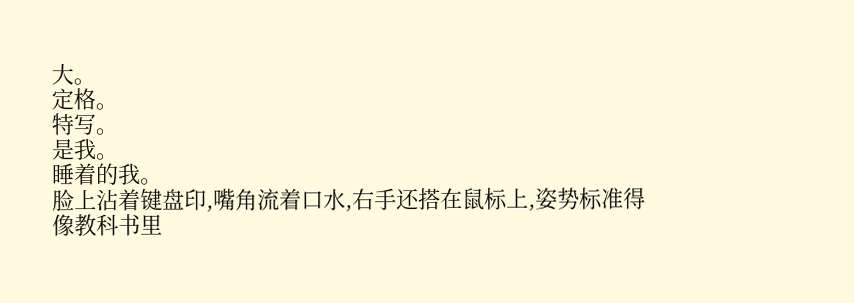大。
定格。
特写。
是我。
睡着的我。
脸上沾着键盘印,嘴角流着口水,右手还搭在鼠标上,姿势标准得像教科书里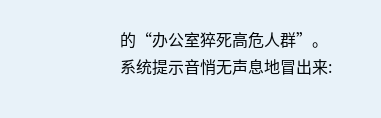的“办公室猝死高危人群”。
系统提示音悄无声息地冒出来: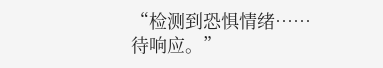“检测到恐惧情绪……待响应。”